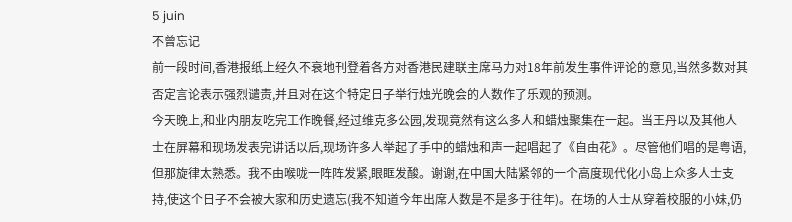5 juin
不曾忘记
前一段时间,香港报纸上经久不衰地刊登着各方对香港民建联主席马力对18年前发生事件评论的意见,当然多数对其否定言论表示强烈谴责,并且对在这个特定日子举行烛光晚会的人数作了乐观的预测。
今天晚上,和业内朋友吃完工作晚餐,经过维克多公园,发现竟然有这么多人和蜡烛聚集在一起。当王丹以及其他人士在屏幕和现场发表完讲话以后,现场许多人举起了手中的蜡烛和声一起唱起了《自由花》。尽管他们唱的是粤语,但那旋律太熟悉。我不由喉咙一阵阵发紧,眼眶发酸。谢谢,在中国大陆紧邻的一个高度现代化小岛上众多人士支持,使这个日子不会被大家和历史遗忘(我不知道今年出席人数是不是多于往年)。在场的人士从穿着校服的小妹,仍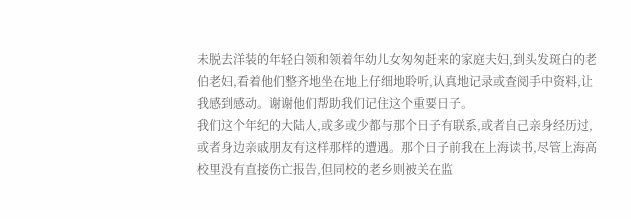未脱去洋装的年轻白领和领着年幼儿女匆匆赶来的家庭夫妇,到头发斑白的老伯老妇,看着他们整齐地坐在地上仔细地聆听,认真地记录或查阅手中资料,让我感到感动。谢谢他们帮助我们记住这个重要日子。
我们这个年纪的大陆人,或多或少都与那个日子有联系,或者自己亲身经历过,或者身边亲戚朋友有这样那样的遭遇。那个日子前我在上海读书,尽管上海高校里没有直接伤亡报告,但同校的老乡则被关在监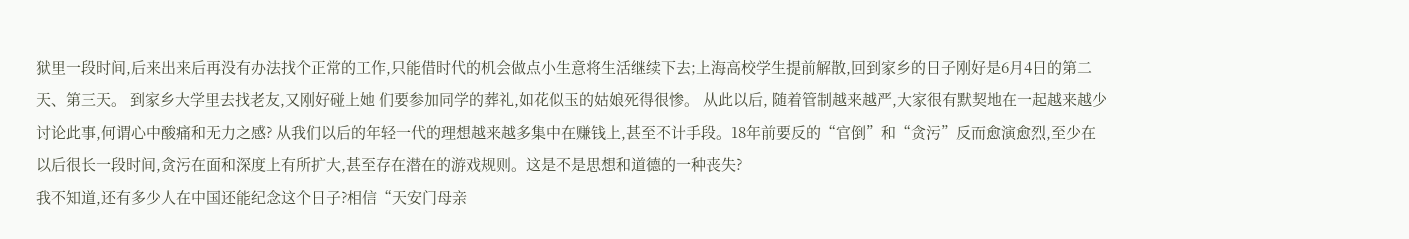狱里一段时间,后来出来后再没有办法找个正常的工作,只能借时代的机会做点小生意将生活继续下去;上海高校学生提前解散,回到家乡的日子刚好是6月4日的第二天、第三天。 到家乡大学里去找老友,又刚好碰上她 们要参加同学的葬礼,如花似玉的姑娘死得很惨。 从此以后, 随着管制越来越严,大家很有默契地在一起越来越少讨论此事,何谓心中酸痛和无力之感? 从我们以后的年轻一代的理想越来越多集中在赚钱上,甚至不计手段。18年前要反的“官倒”和“贪污”反而愈演愈烈,至少在以后很长一段时间,贪污在面和深度上有所扩大,甚至存在潜在的游戏规则。这是不是思想和道德的一种丧失?
我不知道,还有多少人在中国还能纪念这个日子?相信“天安门母亲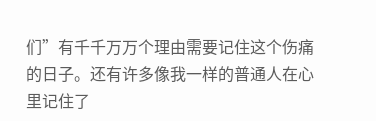们”有千千万万个理由需要记住这个伤痛的日子。还有许多像我一样的普通人在心里记住了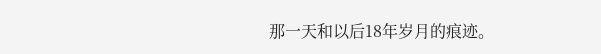那一天和以后18年岁月的痕迹。